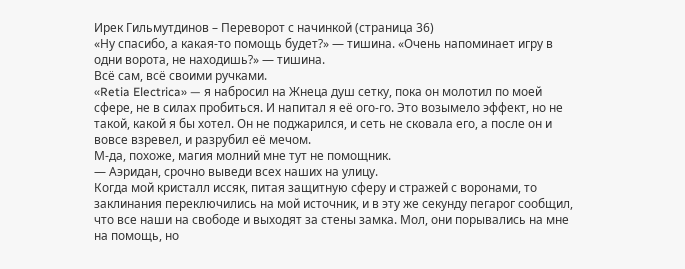Ирек Гильмутдинов – Переворот с начинкой (страница 36)
«Ну спасибо, а какая-то помощь будет?» — тишина. «Очень напоминает игру в одни ворота, не находишь?» — тишина.
Всё сам, всё своими ручками.
«Retia Electrica» — я набросил на Жнеца душ сетку, пока он молотил по моей сфере, не в силах пробиться. И напитал я её ого-го. Это возымело эффект, но не такой, какой я бы хотел. Он не поджарился, и сеть не сковала его, а после он и вовсе взревел, и разрубил её мечом.
М-да, похоже, магия молний мне тут не помощник.
— Аэридан, срочно выведи всех наших на улицу.
Когда мой кристалл иссяк, питая защитную сферу и стражей с воронами, то заклинания переключились на мой источник, и в эту же секунду пегарог сообщил, что все наши на свободе и выходят за стены замка. Мол, они порывались на мне на помощь, но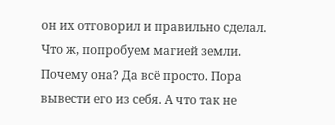он их отговорил и правильно сделал.
Что ж, попробуем магией земли. Почему она? Да всё просто. Пора вывести его из себя. А что так не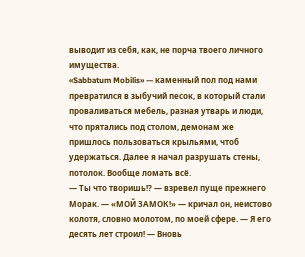выводит из себя, как, не порча твоего личного имущества.
«Sabbatum Mobilis» — каменный пол под нами превратился в зыбучий песок, в который стали проваливаться мебель, разная утварь и люди, что прятались под столом, демонам же пришлось пользоваться крыльями, чтоб удержаться. Далее я начал разрушать стены, потолок. Вообще ломать всё.
— Ты что творишь!? — взревел пуще прежнего Морак. — «МОЙ ЗАМОК!» — кричал он, неистово колотя, словно молотом, по моей сфере. — Я его десять лет строил! — Вновь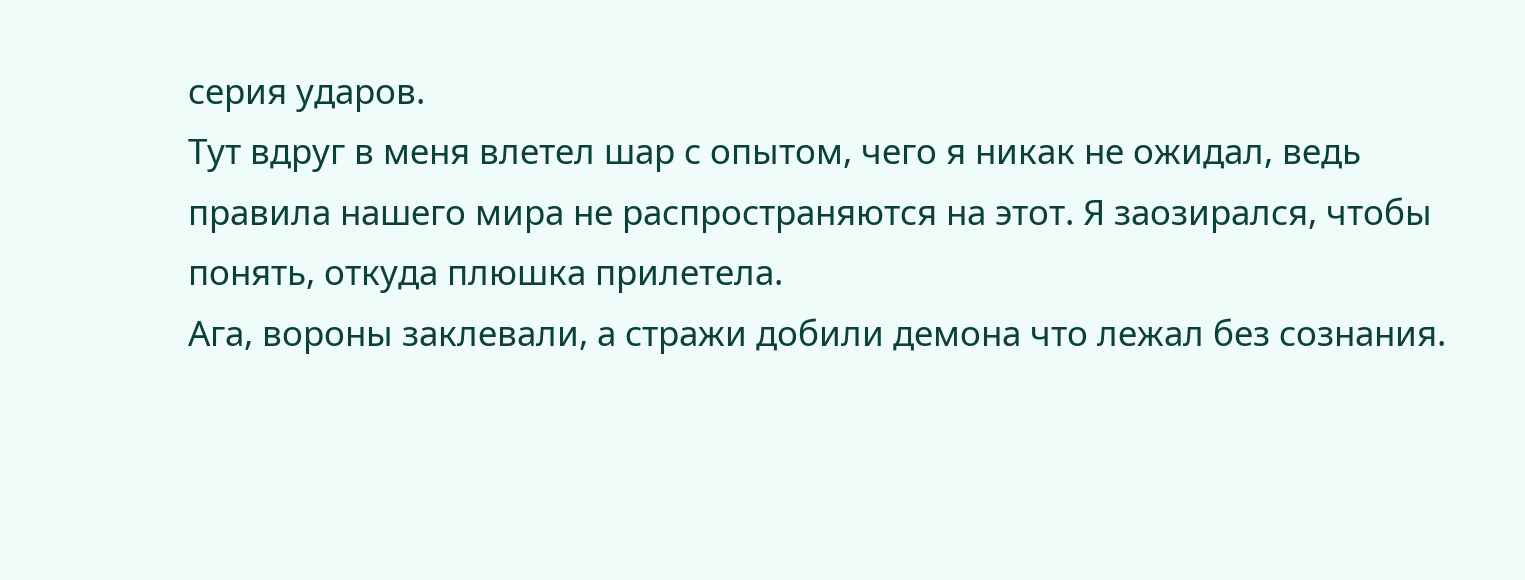серия ударов.
Тут вдруг в меня влетел шар с опытом, чего я никак не ожидал, ведь правила нашего мира не распространяются на этот. Я заозирался, чтобы понять, откуда плюшка прилетела.
Ага, вороны заклевали, а стражи добили демона что лежал без сознания.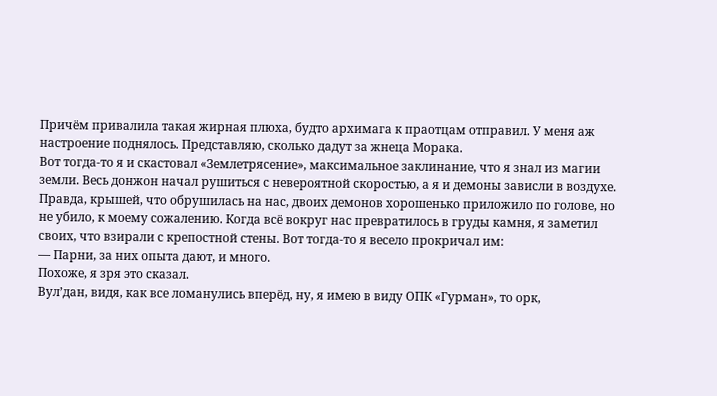Причём привалила такая жирная плюха, будто архимага к праотцам отправил. У меня аж настроение поднялось. Представляю, сколько дадут за жнеца Морака.
Вот тогда-то я и скастовал «Землетрясение», максимальное заклинание, что я знал из магии земли. Весь донжон начал рушиться с невероятной скоростью, а я и демоны зависли в воздухе. Правда, крышей, что обрушилась на нас, двоих демонов хорошенько приложило по голове, но не убило, к моему сожалению. Когда всё вокруг нас превратилось в груды камня, я заметил своих, что взирали с крепостной стены. Вот тогда-то я весело прокричал им:
— Парни, за них опыта дают, и много.
Похоже, я зря это сказал.
Вул’дан, видя, как все ломанулись вперёд, ну, я имею в виду ОПК «Гурман», то орк,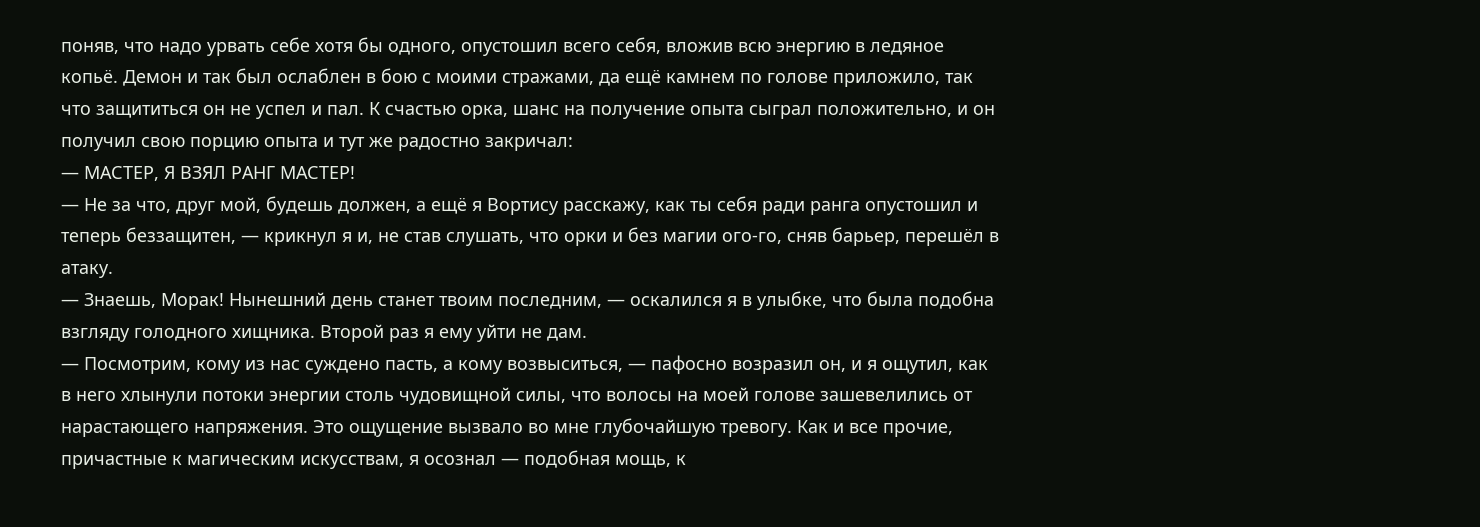поняв, что надо урвать себе хотя бы одного, опустошил всего себя, вложив всю энергию в ледяное копьё. Демон и так был ослаблен в бою с моими стражами, да ещё камнем по голове приложило, так что защититься он не успел и пал. К счастью орка, шанс на получение опыта сыграл положительно, и он получил свою порцию опыта и тут же радостно закричал:
— МАСТЕР, Я ВЗЯЛ РАНГ МАСТЕР!
— Не за что, друг мой, будешь должен, а ещё я Вортису расскажу, как ты себя ради ранга опустошил и теперь беззащитен, — крикнул я и, не став слушать, что орки и без магии ого-го, сняв барьер, перешёл в атаку.
— Знаешь, Морак! Нынешний день станет твоим последним, — оскалился я в улыбке, что была подобна взгляду голодного хищника. Второй раз я ему уйти не дам.
— Посмотрим, кому из нас суждено пасть, а кому возвыситься, — пафосно возразил он, и я ощутил, как в него хлынули потоки энергии столь чудовищной силы, что волосы на моей голове зашевелились от нарастающего напряжения. Это ощущение вызвало во мне глубочайшую тревогу. Как и все прочие, причастные к магическим искусствам, я осознал — подобная мощь, к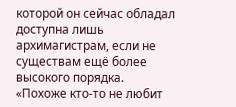которой он сейчас обладал доступна лишь архимагистрам, если не существам ещё более высокого порядка.
«Похоже кто-то не любит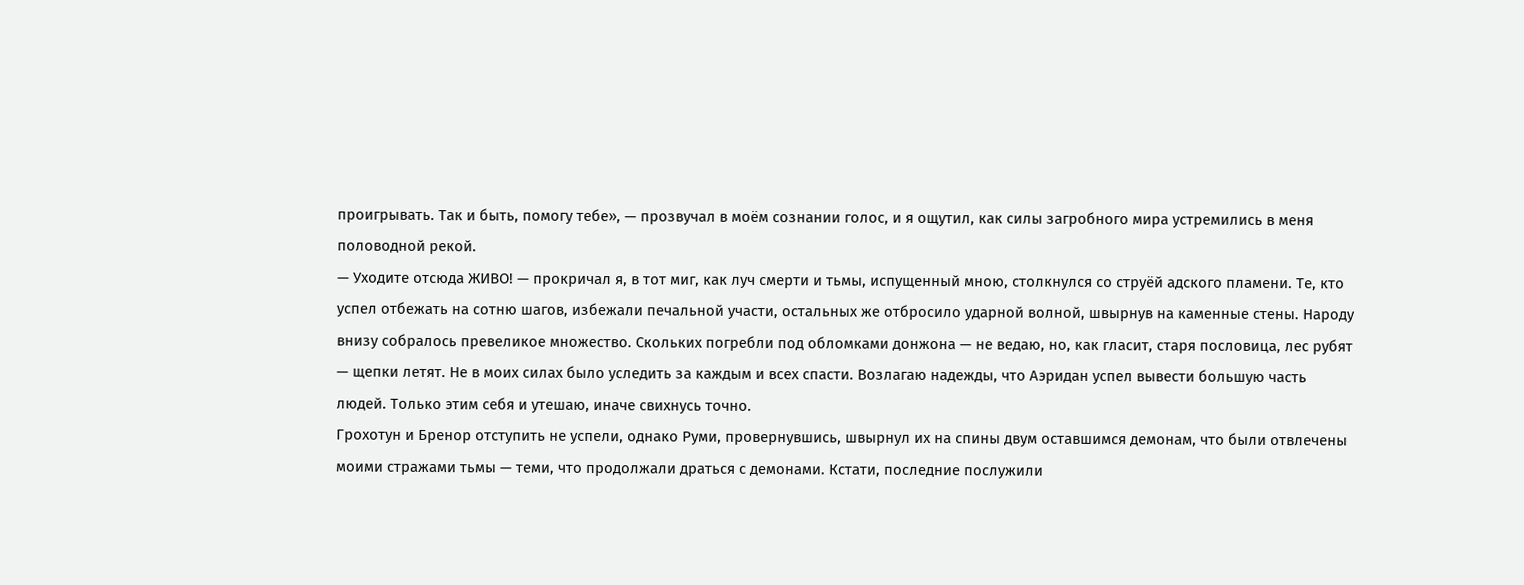проигрывать. Так и быть, помогу тебе», — прозвучал в моём сознании голос, и я ощутил, как силы загробного мира устремились в меня половодной рекой.
— Уходите отсюда ЖИВО! — прокричал я, в тот миг, как луч смерти и тьмы, испущенный мною, столкнулся со струёй адского пламени. Те, кто успел отбежать на сотню шагов, избежали печальной участи, остальных же отбросило ударной волной, швырнув на каменные стены. Народу внизу собралось превеликое множество. Скольких погребли под обломками донжона — не ведаю, но, как гласит, старя пословица, лес рубят — щепки летят. Не в моих силах было уследить за каждым и всех спасти. Возлагаю надежды, что Аэридан успел вывести большую часть людей. Только этим себя и утешаю, иначе свихнусь точно.
Грохотун и Бренор отступить не успели, однако Руми, провернувшись, швырнул их на спины двум оставшимся демонам, что были отвлечены моими стражами тьмы — теми, что продолжали драться с демонами. Кстати, последние послужили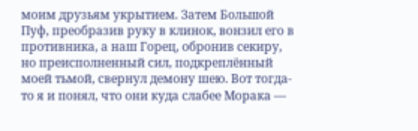моим друзьям укрытием. Затем Большой Пуф, преобразив руку в клинок, вонзил его в противника, а наш Горец, обронив секиру, но преисполненный сил, подкреплённый моей тьмой, свернул демону шею. Вот тогда-то я и понял, что они куда слабее Морака —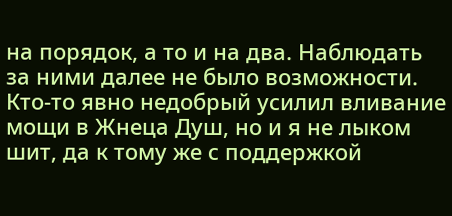на порядок, а то и на два. Наблюдать за ними далее не было возможности. Кто-то явно недобрый усилил вливание мощи в Жнеца Душ, но и я не лыком шит, да к тому же с поддержкой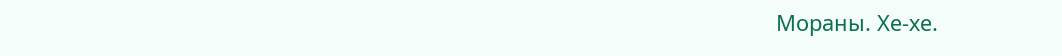Мораны. Хе-хе.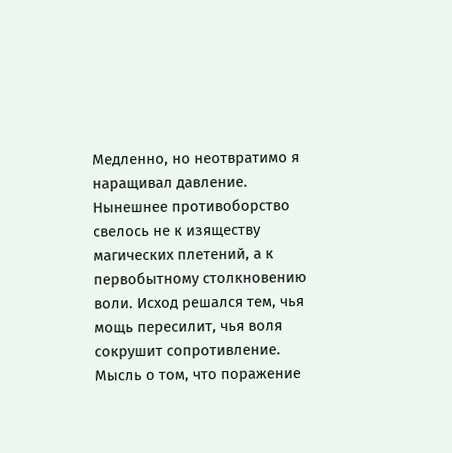Медленно, но неотвратимо я наращивал давление. Нынешнее противоборство свелось не к изяществу магических плетений, а к первобытному столкновению воли. Исход решался тем, чья мощь пересилит, чья воля сокрушит сопротивление.
Мысль о том, что поражение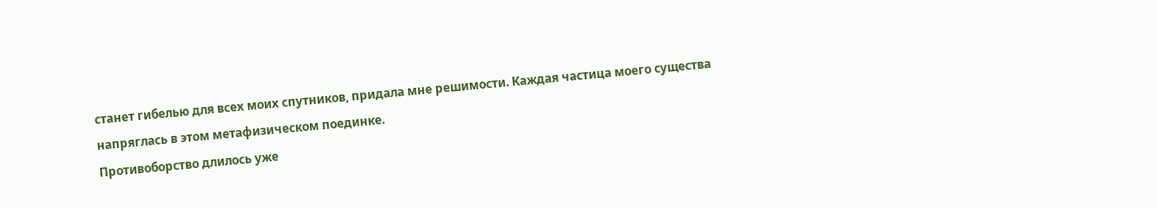станет гибелью для всех моих спутников, придала мне решимости. Каждая частица моего существа напряглась в этом метафизическом поединке.
Противоборство длилось уже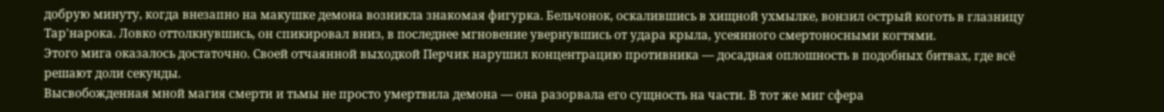добрую минуту, когда внезапно на макушке демона возникла знакомая фигурка. Бельчонок, оскалившись в хищной ухмылке, вонзил острый коготь в глазницу Тар'нарока. Ловко оттолкнувшись, он спикировал вниз, в последнее мгновение увернувшись от удара крыла, усеянного смертоносными когтями.
Этого мига оказалось достаточно. Своей отчаянной выходкой Перчик нарушил концентрацию противника — досадная оплошность в подобных битвах, где всё решают доли секунды.
Высвобожденная мной магия смерти и тьмы не просто умертвила демона — она разорвала его сущность на части. В тот же миг сфера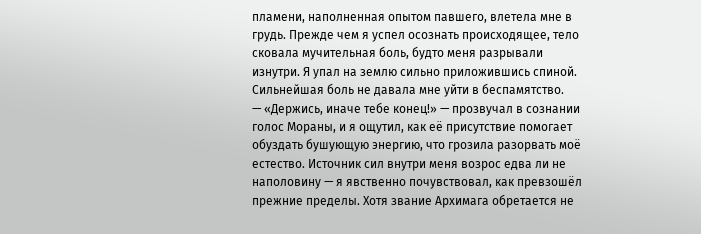пламени, наполненная опытом павшего, влетела мне в грудь. Прежде чем я успел осознать происходящее, тело сковала мучительная боль, будто меня разрывали изнутри. Я упал на землю сильно приложившись спиной. Сильнейшая боль не давала мне уйти в беспамятство.
— «Держись, иначе тебе конец!» — прозвучал в сознании голос Мораны, и я ощутил, как её присутствие помогает обуздать бушующую энергию, что грозила разорвать моё естество. Источник сил внутри меня возрос едва ли не наполовину — я явственно почувствовал, как превзошёл прежние пределы. Хотя звание Архимага обретается не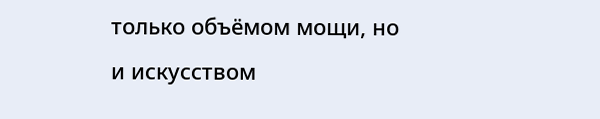только объёмом мощи, но и искусством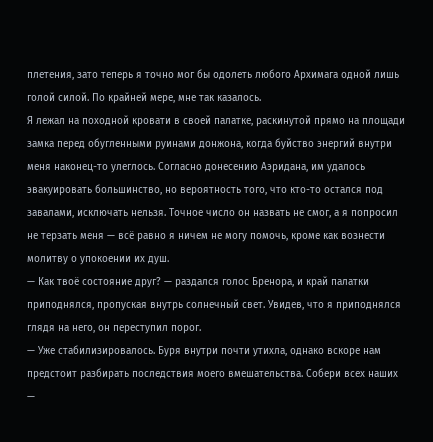плетения, зато теперь я точно мог бы одолеть любого Архимага одной лишь голой силой. По крайней мере, мне так казалось.
Я лежал на походной кровати в своей палатке, раскинутой прямо на площади замка перед обугленными руинами донжона, когда буйство энергий внутри меня наконец-то улеглось. Согласно донесению Аэридана, им удалось эвакуировать большинство, но вероятность того, что кто-то остался под завалами, исключать нельзя. Точное число он назвать не смог, а я попросил не терзать меня — всё равно я ничем не могу помочь, кроме как вознести молитву о упокоении их душ.
— Как твоё состояние друг? — раздался голос Бренора, и край палатки приподнялся, пропуская внутрь солнечный свет. Увидев, что я приподнялся глядя на него, он переступил порог.
— Уже стабилизировалось. Буря внутри почти утихла, однако вскоре нам предстоит разбирать последствия моего вмешательства. Собери всех наших —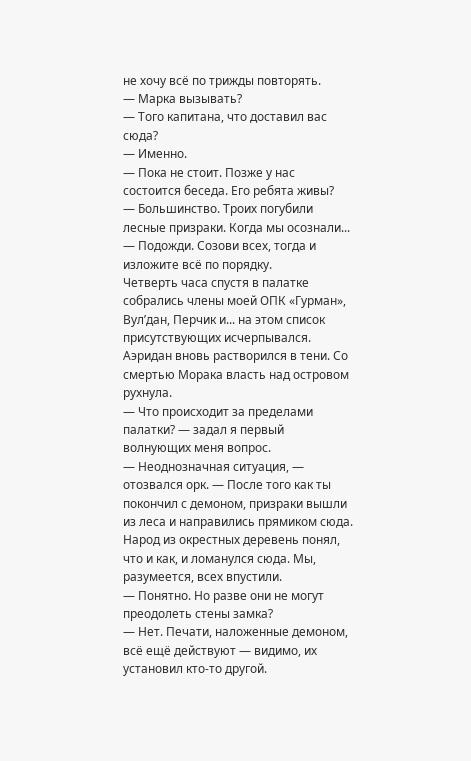не хочу всё по трижды повторять.
— Марка вызывать?
— Того капитана, что доставил вас сюда?
— Именно.
— Пока не стоит. Позже у нас состоится беседа. Его ребята живы?
— Большинство. Троих погубили лесные призраки. Когда мы осознали...
— Подожди. Созови всех, тогда и изложите всё по порядку.
Четверть часа спустя в палатке собрались члены моей ОПК «Гурман», Вул’дан, Перчик и... на этом список присутствующих исчерпывался. Аэридан вновь растворился в тени. Со смертью Морака власть над островом рухнула.
— Что происходит за пределами палатки? — задал я первый волнующих меня вопрос.
— Неоднозначная ситуация, — отозвался орк. — После того как ты покончил с демоном, призраки вышли из леса и направились прямиком сюда. Народ из окрестных деревень понял, что и как, и ломанулся сюда. Мы, разумеется, всех впустили.
— Понятно. Но разве они не могут преодолеть стены замка?
— Нет. Печати, наложенные демоном, всё ещё действуют — видимо, их установил кто-то другой.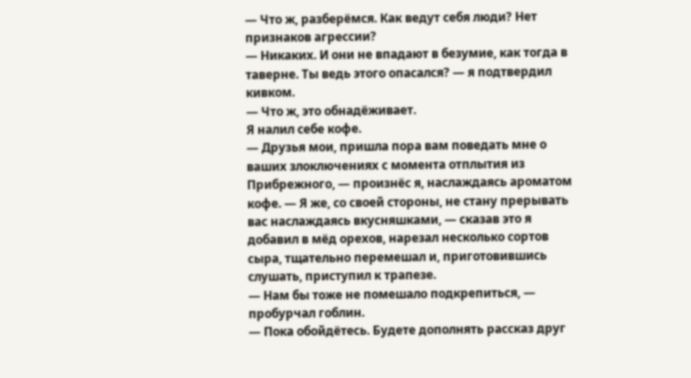— Что ж, разберёмся. Как ведут себя люди? Нет признаков агрессии?
— Никаких. И они не впадают в безумие, как тогда в таверне. Ты ведь этого опасался? — я подтвердил кивком.
— Что ж, это обнадёживает.
Я налил себе кофе.
— Друзья мои, пришла пора вам поведать мне о ваших злоключениях с момента отплытия из Прибрежного, — произнёс я, наслаждаясь ароматом кофе. — Я же, со своей стороны, не стану прерывать вас наслаждаясь вкусняшками, — сказав это я добавил в мёд орехов, нарезал несколько сортов сыра, тщательно перемешал и, приготовившись слушать, приступил к трапезе.
— Нам бы тоже не помешало подкрепиться, — пробурчал гоблин.
— Пока обойдётесь. Будете дополнять рассказ друг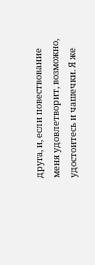друга, и, если повествование меня удовлетворит, возможно, удостоитесь и чашечки. Я же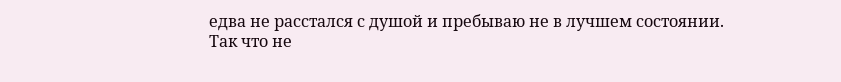едва не расстался с душой и пребываю не в лучшем состоянии. Так что не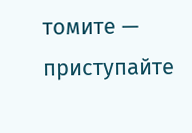томите — приступайте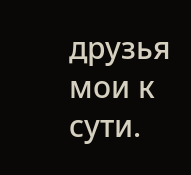друзья мои к сути.